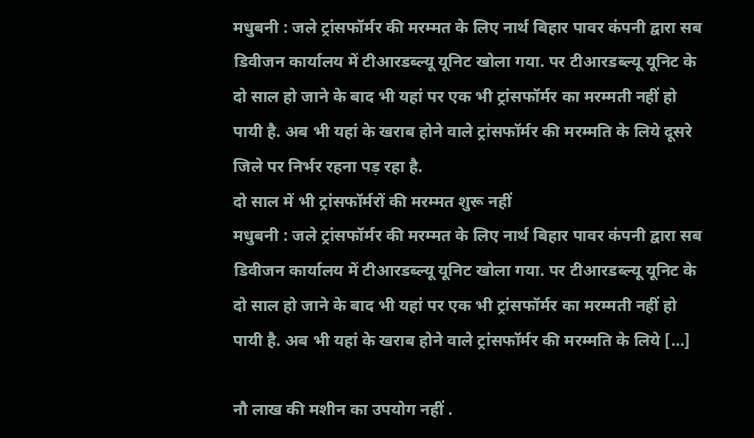मधुबनी : जले ट्रांसफॉर्मर की मरम्मत के लिए नार्थ बिहार पावर कंपनी द्वारा सब डिवीजन कार्यालय में टीआरडब्ल्यू यूनिट खोला गया. पर टीआरडब्ल्यू यूनिट के दो साल हो जाने के बाद भी यहां पर एक भी ट्रांसफॉर्मर का मरम्मती नहीं हो पायी है. अब भी यहां के खराब होने वाले ट्रांसफॉर्मर की मरम्मति के लिये दूसरे जिले पर निर्भर रहना पड़ रहा है.
दो साल में भी ट्रांसफॉर्मरों की मरम्मत शुरू नहीं
मधुबनी : जले ट्रांसफॉर्मर की मरम्मत के लिए नार्थ बिहार पावर कंपनी द्वारा सब डिवीजन कार्यालय में टीआरडब्ल्यू यूनिट खोला गया. पर टीआरडब्ल्यू यूनिट के दो साल हो जाने के बाद भी यहां पर एक भी ट्रांसफॉर्मर का मरम्मती नहीं हो पायी है. अब भी यहां के खराब होने वाले ट्रांसफॉर्मर की मरम्मति के लिये […]

नौ लाख की मशीन का उपयोग नहीं .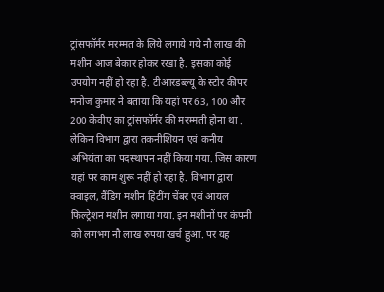ट्रांसफॉर्मर मरम्मत के लिये लगाये गये नौ लाख की मशीन आज बेकार होकर रखा है. इसका कोई उपयोग नहीं हो रहा है. टीआरडब्ल्यू के स्टोर कीपर मनोज कुमार ने बताया कि यहां पर 63, 100 और 200 केवीए का ट्रांसफॉर्मर की मरम्मती होना था . लेकिन विभाग द्वारा तकनीशियन एवं कनीय अभियंता का पदस्थापन नहीं किया गया. जिस कारण यहां पर काम शुरू नहीं हो रहा है. विभाग द्वारा क्वाइल, वैंडिग मशीन हिटींग चेंबर एवं आयल फिल्ट्रेशन मशीन लगाया गया. इन मशीनों पर कंपनी को लगभग नौ लाख रुपया खर्च हुआ. पर यह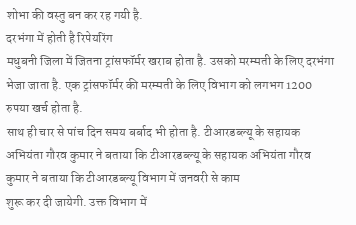शोभा की वस्तु बन कर रह गयी है.
दरभंगा में होती है रिपेयरिंग
मधुबनी जिला में जितना ट्रांसफॉर्मर खराब होता है. उसको मरम्मती के लिए दरभंगा भेजा जाता है. एक ट्रांसफॉर्मर की मरम्मती के लिए विभाग को लगभग 1200 रुपया खर्च होता है.
साथ ही चार से पांच दिन समय बर्बाद भी होता है. टीआरडब्ल्यू के सहायक अभियंता गौरव कुमार ने बताया कि टीआरडब्ल्यू के सहायक अभियंता गौरव कुमार ने बताया कि टीआरडब्ल्यू विभाग में जनवरी से काम
शुरू कर दी जायेगी. उक्त विभाग में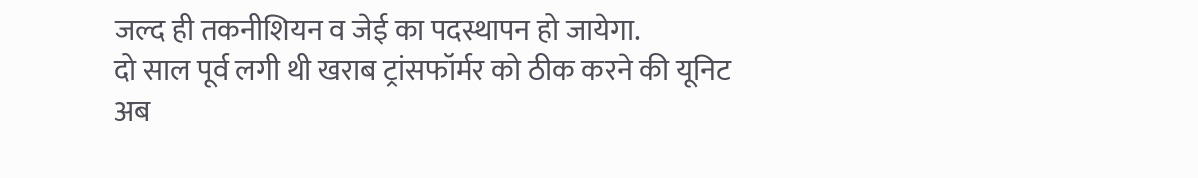जल्द ही तकनीशियन व जेई का पदस्थापन हो जायेगा.
दो साल पूर्व लगी थी खराब ट्रांसफॉर्मर को ठीक करने की यूनिट
अब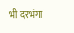भी दरभंगा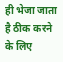ही भेजा जाता है ठीक करने के लिए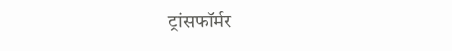ट्रांसफॉर्मर